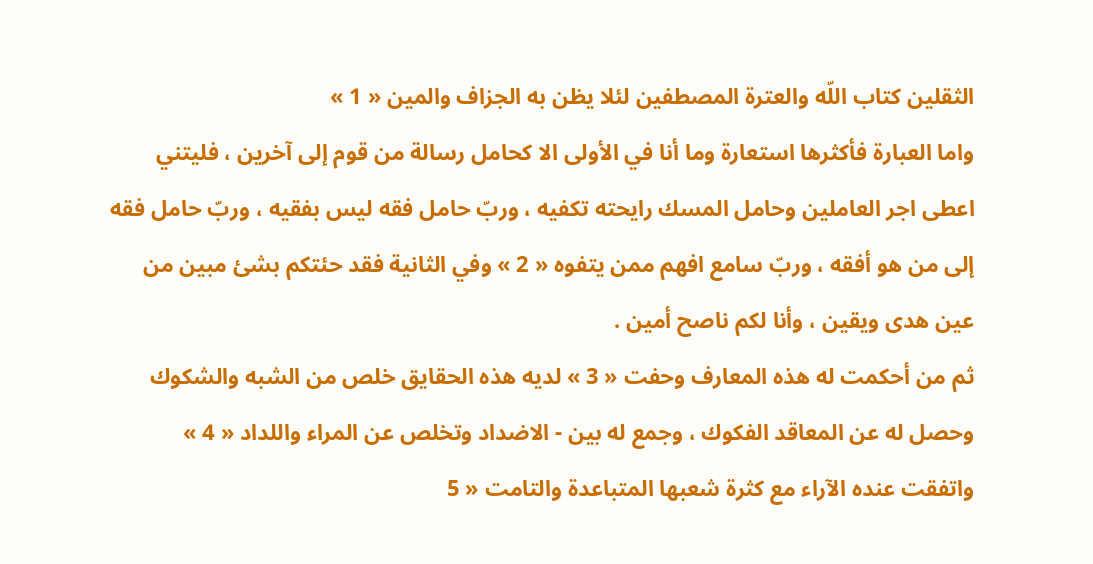الثقلين كتاب اللّه والعترة المصطفين لئلا يظن به الجزاف والمين « 1 »
واما العبارة فأكثرها استعارة وما أنا في الأولى الا كحامل رسالة من قوم إلى آخرين ، فليتني اعطى اجر العاملين وحامل المسك رايحته تكفيه ، وربّ حامل فقه ليس بفقيه ، وربّ حامل فقه إلى من هو أفقه ، وربّ سامع افهم ممن يتفوه « 2 » وفي الثانية فقد حئتكم بشئ مبين من عين هدى ويقين ، وأنا لكم ناصح أمين .
ثم من أحكمت له هذه المعارف وحفت « 3 » لديه هذه الحقايق خلص من الشبه والشكوك وحصل له عن المعاقد الفكوك ، وجمع له بين - الاضداد وتخلص عن المراء واللداد « 4 » واتفقت عنده الآراء مع كثرة شعبها المتباعدة والتامت « 5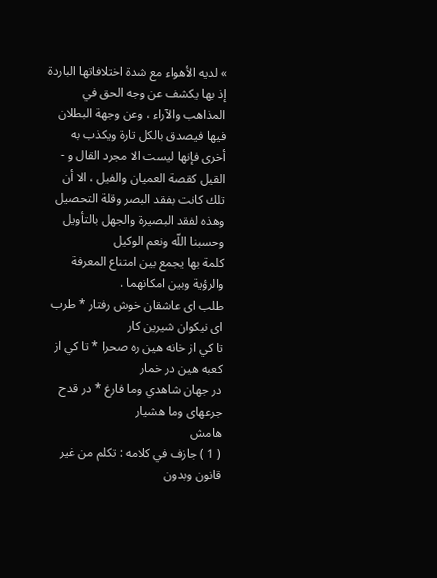» لديه الأهواء مع شدة اختلافاتها الباردة إذ بها يكشف عن وجه الحق في المذاهب والآراء ، وعن وجهة البطلان فيها فيصدق بالكل تارة ويكذب به أخرى فإنها ليست الا مجرد القال و - القيل كقصة العميان والفيل ، الا أن تلك كانت بفقد البصر وقلة التحصيل وهذه لفقد البصيرة والجهل بالتأويل وحسبنا اللّه ونعم الوكيل
كلمة بها يجمع بين امتناع المعرفة والرؤية وبين امكانهما .
طلب اى عاشقان خوش رفتار * طرب اى نيكوان شيرين كار
تا كي از خانه هين ره صحرا * تا كي از كعبه هين در خمار
در جهان شاهدي وما فارغ * در قدح جرعهاى وما هشيار
هامش
( 1 ) جازف في كلامه : تكلم من غير قانون وبدون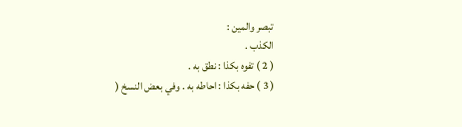تبصر والمين :
الكذب .
( 2 ) تفوه بكذا : نطق به .
( 3 ) حفه بكذا : احاطه به . وفي بعض النسخ (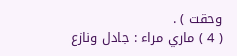وحقت ) .
( 4 ) ماري مراء : جادل ونازع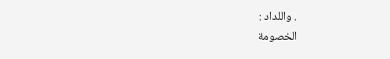. واللداد :
الخصومة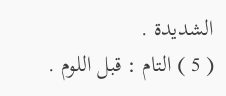الشديدة .
( 5 ) التام : قبل اللوم .